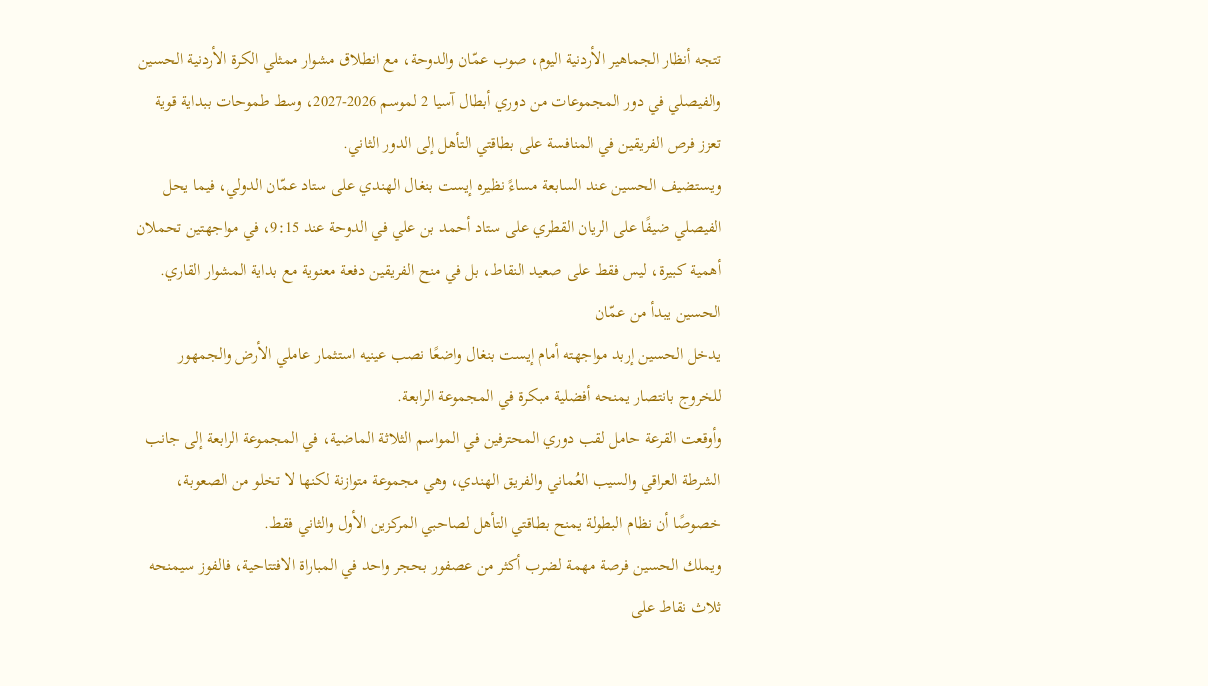تتجه أنظار الجماهير الأردنية اليوم، صوب عمّان والدوحة، مع انطلاق مشوار ممثلي الكرة الأردنية الحسين والفيصلي في دور المجموعات من دوري أبطال آسيا 2 لموسم 2026-2027، وسط طموحات ببداية قوية تعزز فرص الفريقين في المنافسة على بطاقتي التأهل إلى الدور الثاني.
ويستضيف الحسين عند السابعة مساءً نظيره إيست بنغال الهندي على ستاد عمّان الدولي، فيما يحل الفيصلي ضيفًا على الريان القطري على ستاد أحمد بن علي في الدوحة عند 9:15، في مواجهتين تحملان أهمية كبيرة، ليس فقط على صعيد النقاط، بل في منح الفريقين دفعة معنوية مع بداية المشوار القاري.
الحسين يبدأ من عمّان
يدخل الحسين إربد مواجهته أمام إيست بنغال واضعًا نصب عينيه استثمار عاملي الأرض والجمهور للخروج بانتصار يمنحه أفضلية مبكرة في المجموعة الرابعة.
وأوقعت القرعة حامل لقب دوري المحترفين في المواسم الثلاثة الماضية، في المجموعة الرابعة إلى جانب الشرطة العراقي والسيب العُماني والفريق الهندي، وهي مجموعة متوازنة لكنها لا تخلو من الصعوبة، خصوصًا أن نظام البطولة يمنح بطاقتي التأهل لصاحبي المركزين الأول والثاني فقط.
ويملك الحسين فرصة مهمة لضرب أكثر من عصفور بحجر واحد في المباراة الافتتاحية، فالفوز سيمنحه ثلاث نقاط على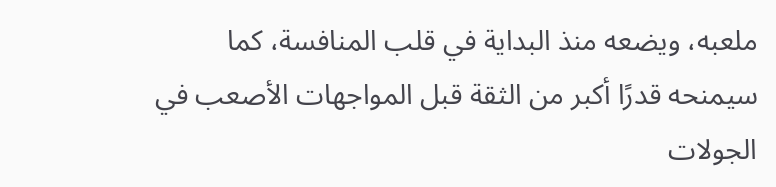ملعبه، ويضعه منذ البداية في قلب المنافسة، كما سيمنحه قدرًا أكبر من الثقة قبل المواجهات الأصعب في الجولات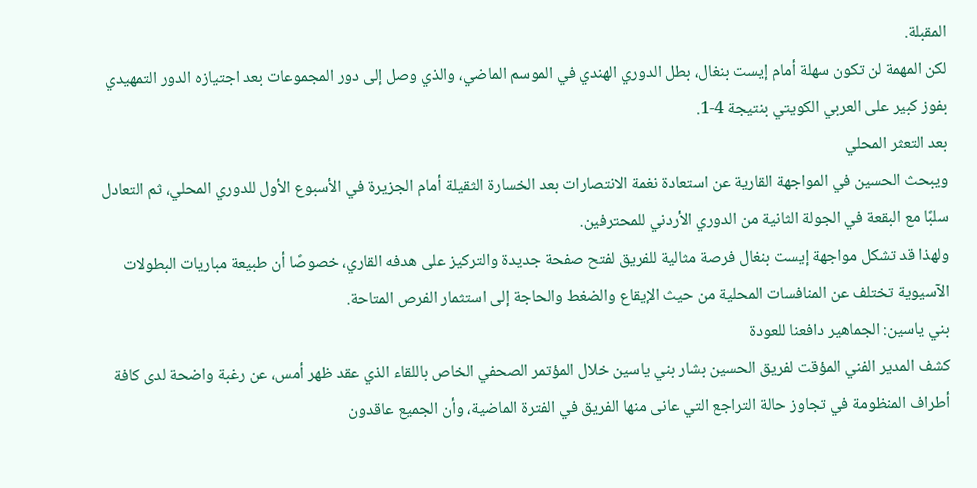المقبلة.
لكن المهمة لن تكون سهلة أمام إيست بنغال، بطل الدوري الهندي في الموسم الماضي، والذي وصل إلى دور المجموعات بعد اجتيازه الدور التمهيدي بفوز كبير على العربي الكويتي بنتيجة 4-1.
بعد التعثر المحلي
ويبحث الحسين في المواجهة القارية عن استعادة نغمة الانتصارات بعد الخسارة الثقيلة أمام الجزيرة في الأسبوع الأول للدوري المحلي، ثم التعادل سلبًا مع البقعة في الجولة الثانية من الدوري الأردني للمحترفين.
ولهذا قد تشكل مواجهة إيست بنغال فرصة مثالية للفريق لفتح صفحة جديدة والتركيز على هدفه القاري، خصوصًا أن طبيعة مباريات البطولات الآسيوية تختلف عن المنافسات المحلية من حيث الإيقاع والضغط والحاجة إلى استثمار الفرص المتاحة.
بني ياسين: الجماهير دافعنا للعودة
كشف المدير الفني المؤقت لفريق الحسين بشار بني ياسين خلال المؤتمر الصحفي الخاص باللقاء الذي عقد ظهر أمس، عن رغبة واضحة لدى كافة أطراف المنظومة في تجاوز حالة التراجع التي عانى منها الفريق في الفترة الماضية، وأن الجميع عاقدون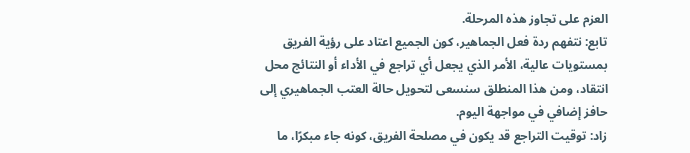العزم على تجاوز هذه المرحلة.
تابع: نتفهم ردة فعل الجماهير، كون الجميع اعتاد على رؤية الفريق بمستويات عالية، الأمر الذي يجعل أي تراجع في الأداء أو النتائج محل انتقاد، ومن هذا المنطلق سنسعى لتحويل حالة العتب الجماهيري إلى حافز إضافي في مواجهة اليوم.
زاد: توقيت التراجع قد يكون في مصلحة الفريق، كونه جاء مبكرًا، ما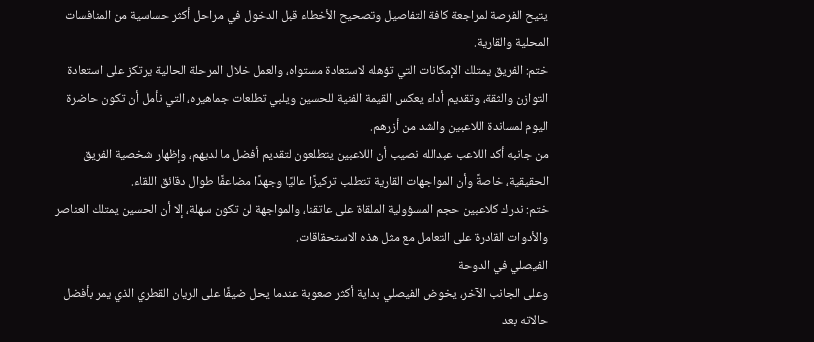يتيح الفرصة لمراجعة كافة التفاصيل وتصحيح الأخطاء قبل الدخول في مراحل أكثر حساسية من المنافسات المحلية والقارية.
ختم: الفريق يمتلك الإمكانات التي تؤهله لاستعادة مستواه، والعمل خلال المرحلة الحالية يرتكز على استعادة التوازن والثقة، وتقديم أداء يعكس القيمة الفنية للحسين ويلبي تطلعات جماهيره، التي نأمل أن تكون حاضرة اليوم لمساندة اللاعبين والشد من أزرهم.
من جانبه أكد اللاعب عبدالله نصيب أن اللاعبين يتطلعون لتقديم أفضل ما لديهم، وإظهار شخصية الفريق الحقيقية، خاصةً وأن المواجهات القارية تتطلب تركيزًا عاليًا وجهدًا مضاعفًا طوال دقائق اللقاء.
ختم: ندرك كلاعبين حجم المسؤولية الملقاة على عاتقنا، والمواجهة لن تكون سهلة، إلا أن الحسين يمتلك العناصر والأدوات القادرة على التعامل مع مثل هذه الاستحقاقات.
الفيصلي في الدوحة
وعلى الجانب الآخر، يخوض الفيصلي بداية أكثر صعوبة عندما يحل ضيفًا على الريان القطري الذي يمر بأفضل حالاته بعد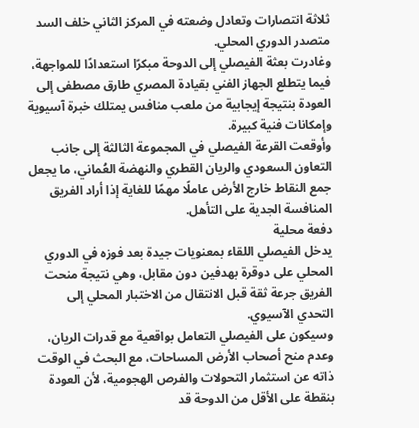ثلاثة انتصارات وتعادل وضعته في المركز الثاني خلف السد متصدر الدوري المحلي.
وغادرت بعثة الفيصلي إلى الدوحة مبكرًا استعدادًا للمواجهة، فيما يتطلع الجهاز الفني بقيادة المصري طارق مصطفى إلى العودة بنتيجة إيجابية من ملعب منافس يمتلك خبرة آسيوية وإمكانات فنية كبيرة.
وأوقعت القرعة الفيصلي في المجموعة الثالثة إلى جانب التعاون السعودي والريان القطري والنهضة العُماني، ما يجعل جمع النقاط خارج الأرض عاملًا مهمًا للغاية إذا أراد الفريق المنافسة الجدية على التأهل.
دفعة محلية
يدخل الفيصلي اللقاء بمعنويات جيدة بعد فوزه في الدوري المحلي على دوقرة بهدفين دون مقابل، وهي نتيجة منحت الفريق جرعة ثقة قبل الانتقال من الاختبار المحلي إلى التحدي الآسيوي.
وسيكون على الفيصلي التعامل بواقعية مع قدرات الريان، وعدم منح أصحاب الأرض المساحات، مع البحث في الوقت ذاته عن استثمار التحولات والفرص الهجومية، لأن العودة بنقطة على الأقل من الدوحة قد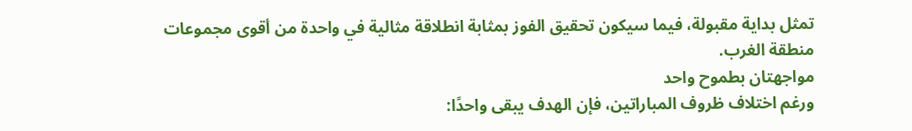تمثل بداية مقبولة، فيما سيكون تحقيق الفوز بمثابة انطلاقة مثالية في واحدة من أقوى مجموعات منطقة الغرب.
مواجهتان بطموح واحد
ورغم اختلاف ظروف المباراتين، فإن الهدف يبقى واحدًا: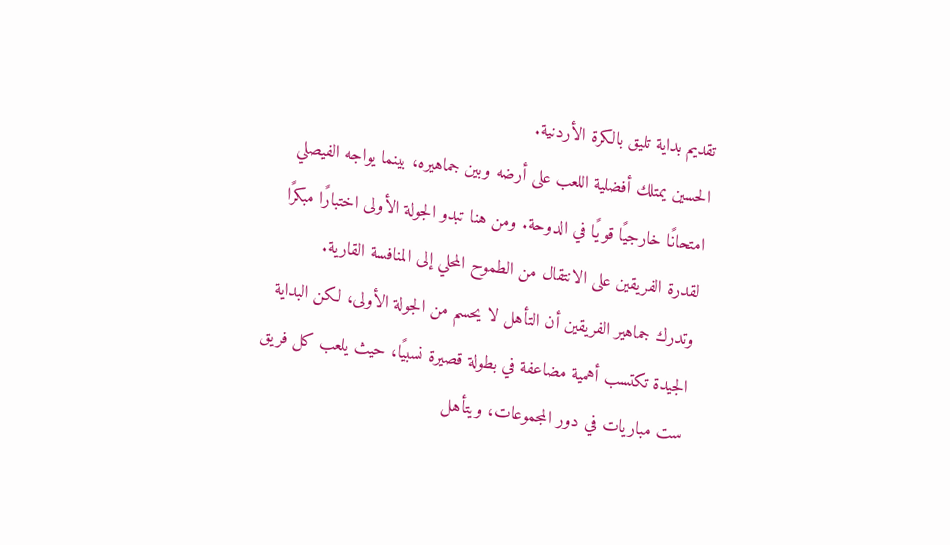تقديم بداية تليق بالكرة الأردنية.
الحسين يمتلك أفضلية اللعب على أرضه وبين جماهيره، بينما يواجه الفيصلي امتحانًا خارجيًا قويًا في الدوحة. ومن هنا تبدو الجولة الأولى اختبارًا مبكرًا لقدرة الفريقين على الانتقال من الطموح المحلي إلى المنافسة القارية.
وتدرك جماهير الفريقين أن التأهل لا يحسم من الجولة الأولى، لكن البداية الجيدة تكتسب أهمية مضاعفة في بطولة قصيرة نسبيًا، حيث يلعب كل فريق ست مباريات في دور المجموعات، ويتأهل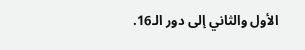الأول والثاني إلى دور الـ16.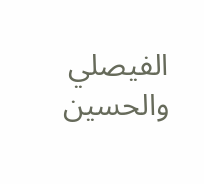الفيصلي والحسين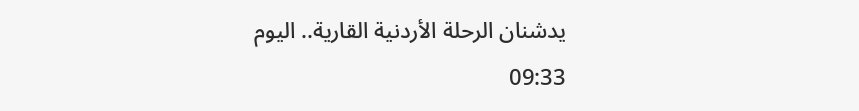يدشنان الرحلة الأردنية القارية.. اليوم
09:33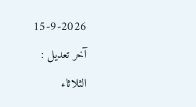15-9-2026
آخر تعديل :
الثلاثاء